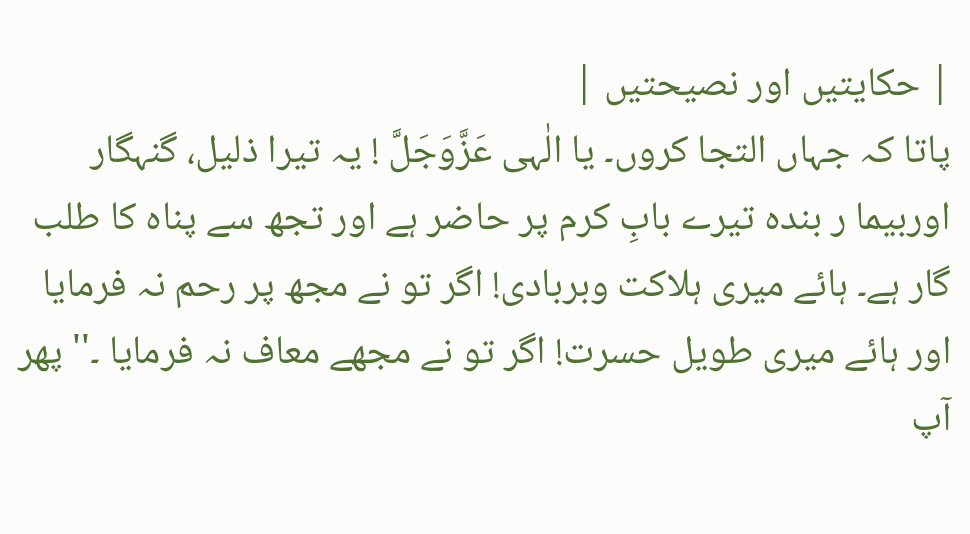| حکایتیں اور نصیحتیں |
پاتا کہ جہاں التجا کروں۔ یا الٰہی عَزَّوَجَلَّ ! یہ تیرا ذلیل، گنہگار اوربیما ر بندہ تیرے بابِ کرم پر حاضر ہے اور تجھ سے پناہ کا طلب گار ہے۔ ہائے میری ہلاکت وبربادی! اگر تو نے مجھ پر رحم نہ فرمایا اور ہائے میری طویل حسرت! اگر تو نے مجھے معاف نہ فرمایا ۔'' پھر آپ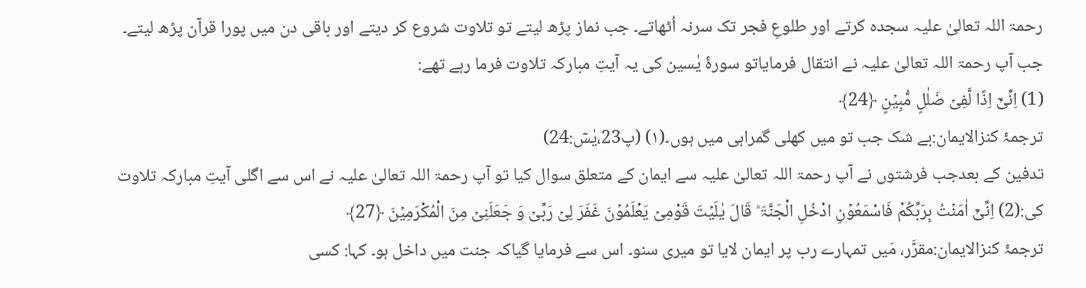رحمۃ اللہ تعالیٰ علیہ سجدہ کرتے اور طلوعِ فجر تک سرنہ اُٹھاتے۔ جب نماز پڑھ لیتے تو تلاوت شروع کر دیتے اور باقی دن میں پورا قرآن پڑھ لیتے۔ جب آپ رحمۃ اللہ تعالیٰ علیہ نے انتقال فرمایاتو سورۂ یٰسین کی یہ آیتِ مبارکہ تلاوت فرما رہے تھے:
(1) اِنِّیۡۤ اِذًا لَّفِیۡ ضَلٰلٍ مُّبِیۡنٍ ﴿24﴾
ترجمۂ کنزالایمان:بے شک جب تو میں کھلی گمراہی میں ہوں۔(۱) (پ23،یٰسۤ:24)
تدفین کے بعدجب فرشتوں نے آپ رحمۃ اللہ تعالیٰ علیہ سے ایمان کے متعلق سوال کیا تو آپ رحمۃ اللہ تعالیٰ علیہ نے اس سے اگلی آیتِ مبارکہ تلاوت کی:(2) اِنِّیۡۤ اٰمَنۡتُ بِرَبِّکُمْ فَاسْمَعُوۡنِ ادْخُلِ الْجَنَّۃَ ؕ قَالَ یٰلَیۡتَ قَوْمِیۡ یَعْلَمُوۡنَ غَفَرَ لِیۡ رَبِّیۡ وَ جَعَلَنِیۡ مِنَ الْمُکْرَمِیۡنَ ﴿27﴾
ترجمۂ کنزالایمان:مقرَّر، مَیں تمہارے رب پر ایمان لایا تو میری سنو۔ اس سے فرمایا گیاکہ جنت میں داخل ہو۔ کہا: کسی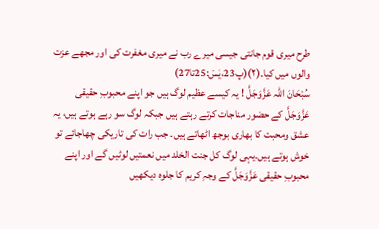طرح میری قوم جانتی جیسی میرے رب نے میری مغفرت کی اور مجھے عزت والوں میں کیا۔(۲)(پ23،یٰسۤ:25تا27)
سُبْحَانَ اللہ عَزَّوَجَلَّ ! یہ کیسے عظیم لوگ ہیں جو اپنے محبوبِ حقیقی عَزَّوَجَلَّ کے حضور مناجات کرتے رہتے ہیں جبکہ لوگ سو رہے ہوتے ہیں، یہ عشق ومحبت کا بھاری بوجھ اٹھاتے ہیں۔ جب رات کی تاریکی چھاجائے تو خوش ہوتے ہیں۔یہی لوگ کل جنت الخلد میں نعمتیں لوٹیں گے اور اپنے محبوبِ حقیقی عَزَّوَجَلَّ کے وجہِ کریم کا جلوہ دیکھیں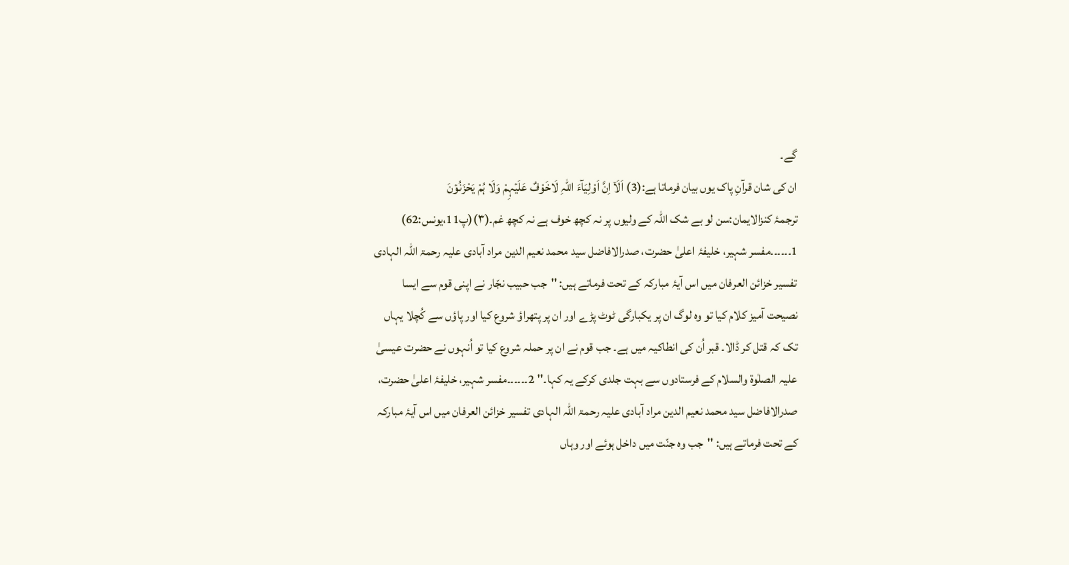گے۔
ان کی شان قرآنِ پاک یوں بیان فرماتا ہے:(3) اَلَاۤ اِنَّ اَوْلِیَآءَ اللہِ لَاخَوْفٌ عَلَیۡہِمْ وَلَا ہُمْ یَحْزَنُوۡنَ
ترجمۂ کنزالایمان:سن لو بے شک اللہ کے ولیوں پر نہ کچھ خوف ہے نہ کچھ غم۔(۳)(پ11،یونس:62)
1۔۔۔۔۔۔مفسر شہیر، خلیفۂ اعلیٰ حضرت، صدرالافاضل سید محمد نعیم الدین مراد آبادی علیہ رحمۃ اللہ الہادی تفسیر خزائن العرفان میں اس آیۂ مبارکہ کے تحت فرماتے ہیں: ''جب حبیب نجّار نے اپنی قوم سے ایسا نصیحت آمیز کلام کیا تو وہ لوگ ان پر یکبارگی ٹوٹ پڑے اور ان پر پتھراؤ شروع کیا اور پاؤں سے کُچلا یہاں تک کہ قتل کر ڈالا۔ قبر اُن کی انطاکیہ میں ہے۔ جب قوم نے ان پر حملہ شروع کیا تو اُنہوں نے حضرت عیسیٰ علیہ الصلٰوۃ والسلام کے فرستادوں سے بہت جلدی کرکے یہ کہا۔'' 2۔۔۔۔۔۔مفسر شہیر، خلیفۂ اعلیٰ حضرت، صدرالافاضل سید محمد نعیم الدین مراد آبادی علیہ رحمۃ اللہ الہادی تفسیر خزائن العرفان میں اس آیۂ مبارکہ کے تحت فرماتے ہیں: ''جب وہ جنّت میں داخل ہوئے اور وہاں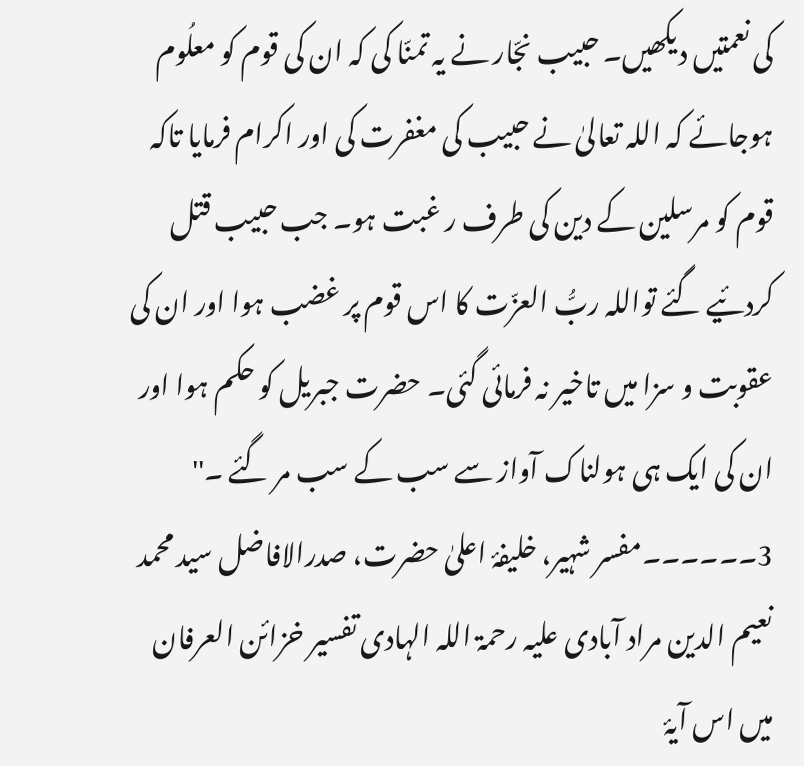کی نعمتیں دیکھیں۔ حبیب نجّار نے یہ تمنّا کی کہ ان کی قوم کو معلُوم ہوجائے کہ اللہ تعالیٰ نے حبیب کی مغفرت کی اور اکرام فرمایا تاکہ قوم کو مرسلین کے دین کی طرف ر غبت ہو۔ جب حبیب قتل کردئیے گئے تواللہ ربُّ العزّت کا اس قوم پر غضب ہوا اور ان کی عقوبت و سزا میں تاخیر نہ فرمائی گئی۔ حضرت جبریل کو حکم ہوا اور ان کی ایک ہی ہولناک آواز سے سب کے سب مر گئے ۔'' 3۔۔۔۔۔۔مفسر شہیر، خلیفۂ اعلیٰ حضرت، صدرالافاضل سید محمد نعیم الدین مراد آبادی علیہ رحمۃ اللہ الہادی تفسیر خزائن العرفان میں اس آیۂ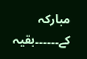مبارکہ کے۔۔۔۔۔۔بقیہ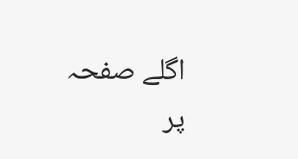اگلے صفحہ پر